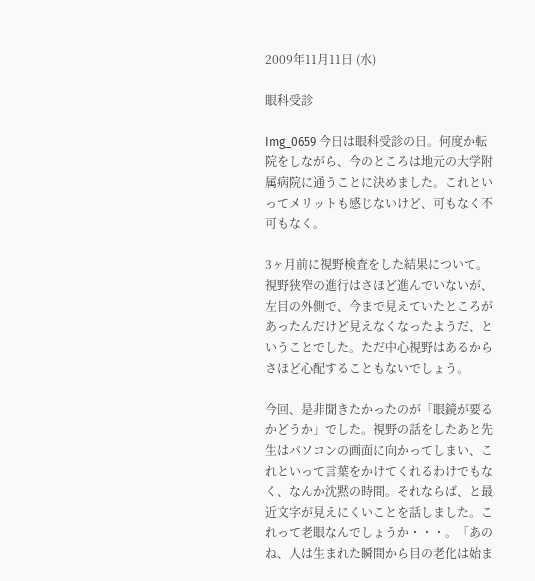2009年11月11日 (水)

眼科受診

Img_0659 今日は眼科受診の日。何度か転院をしながら、今のところは地元の大学附属病院に通うことに決めました。これといってメリットも感じないけど、可もなく不可もなく。

3ヶ月前に視野検査をした結果について。視野狭窄の進行はさほど進んでいないが、左目の外側で、今まで見えていたところがあったんだけど見えなくなったようだ、ということでした。ただ中心視野はあるからさほど心配することもないでしょう。

今回、是非聞きたかったのが「眼鏡が要るかどうか」でした。視野の話をしたあと先生はパソコンの画面に向かってしまい、これといって言葉をかけてくれるわけでもなく、なんか沈黙の時間。それならば、と最近文字が見えにくいことを話しました。これって老眼なんでしょうか・・・。「あのね、人は生まれた瞬間から目の老化は始ま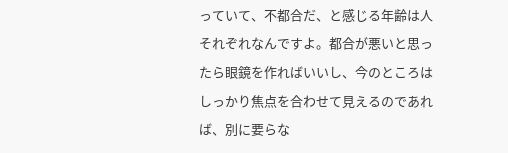っていて、不都合だ、と感じる年齢は人それぞれなんですよ。都合が悪いと思ったら眼鏡を作ればいいし、今のところはしっかり焦点を合わせて見えるのであれば、別に要らな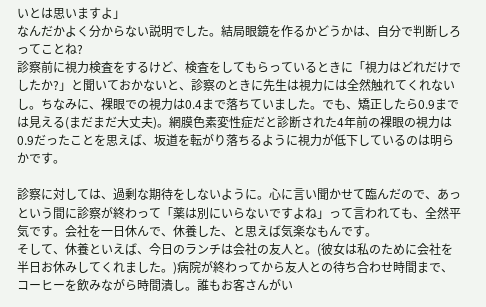いとは思いますよ」
なんだかよく分からない説明でした。結局眼鏡を作るかどうかは、自分で判断しろってことね?
診察前に視力検査をするけど、検査をしてもらっているときに「視力はどれだけでしたか?」と聞いておかないと、診察のときに先生は視力には全然触れてくれないし。ちなみに、裸眼での視力は0.4まで落ちていました。でも、矯正したら0.9までは見える(まだまだ大丈夫)。網膜色素変性症だと診断された4年前の裸眼の視力は0.9だったことを思えば、坂道を転がり落ちるように視力が低下しているのは明らかです。

診察に対しては、過剰な期待をしないように。心に言い聞かせて臨んだので、あっという間に診察が終わって「薬は別にいらないですよね」って言われても、全然平気です。会社を一日休んで、休養した、と思えば気楽なもんです。
そして、休養といえば、今日のランチは会社の友人と。(彼女は私のために会社を半日お休みしてくれました。)病院が終わってから友人との待ち合わせ時間まで、コーヒーを飲みながら時間潰し。誰もお客さんがい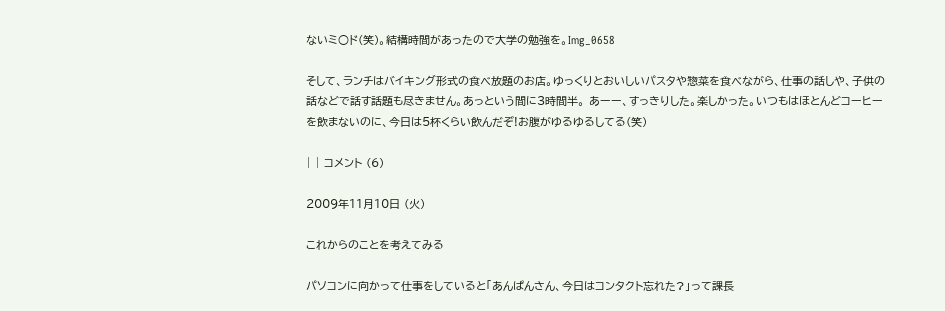ないミ○ド(笑)。結構時間があったので大学の勉強を。Img_0658

そして、ランチはバイキング形式の食べ放題のお店。ゆっくりとおいしいパスタや惣菜を食べながら、仕事の話しや、子供の話などで話す話題も尽きません。あっという間に3時間半。 あーー、すっきりした。楽しかった。いつもはほとんどコーヒーを飲まないのに、今日は5杯くらい飲んだぞ!お腹がゆるゆるしてる(笑)

| | コメント (6)

2009年11月10日 (火)

これからのことを考えてみる

パソコンに向かって仕事をしていると「あんぱんさん、今日はコンタクト忘れた?」って課長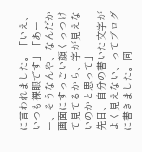に言われました。「いえ、いつも裸眼です」「あーー、そうなんや、なんだか画面にすっごい顔くっつけて見てるから、字が見えないのかと思って」
先日、自分の書いた文字がよく見えない、ってブログに書きました。同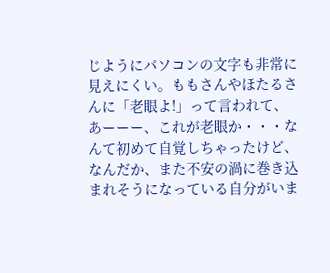じようにパソコンの文字も非常に見えにくい。ももさんやほたるさんに「老眼よ!」って言われて、あーーー、これが老眼か・・・なんて初めて自覚しちゃったけど、なんだか、また不安の渦に巻き込まれそうになっている自分がいま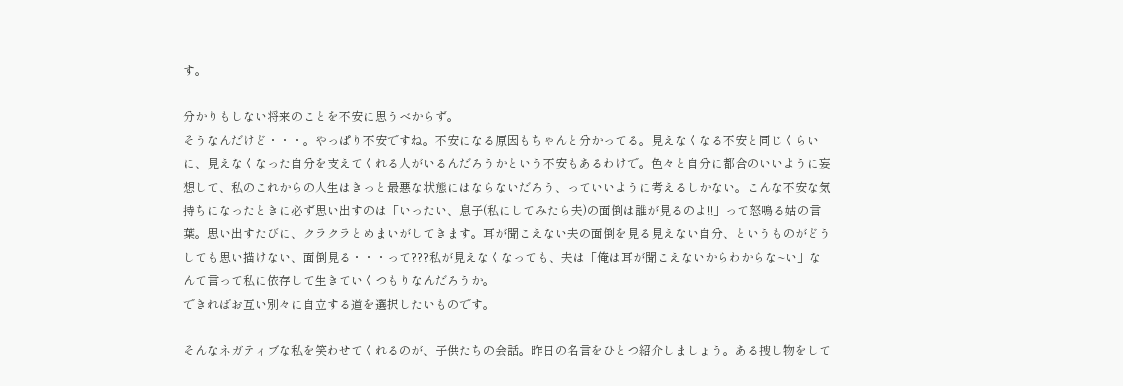す。

分かりもしない将来のことを不安に思うべからず。
そうなんだけど・・・。やっぱり不安ですね。不安になる原因もちゃんと分かってる。見えなくなる不安と同じくらいに、見えなくなった自分を支えてくれる人がいるんだろうかという不安もあるわけで。色々と自分に都合のいいように妄想して、私のこれからの人生はきっと最悪な状態にはならないだろう、っていいように考えるしかない。こんな不安な気持ちになったときに必ず思い出すのは「いったい、息子(私にしてみたら夫)の面倒は誰が見るのよ!!」って怒鳴る姑の言葉。思い出すたびに、クラクラとめまいがしてきます。耳が聞こえない夫の面倒を見る見えない自分、というものがどうしても思い描けない、面倒見る・・・って???私が見えなくなっても、夫は「俺は耳が聞こえないからわからな~い」なんて言って私に依存して生きていくつもりなんだろうか。
できればお互い別々に自立する道を選択したいものです。

そんなネガティブな私を笑わせてくれるのが、子供たちの会話。昨日の名言をひとつ紹介しましょう。ある捜し物をして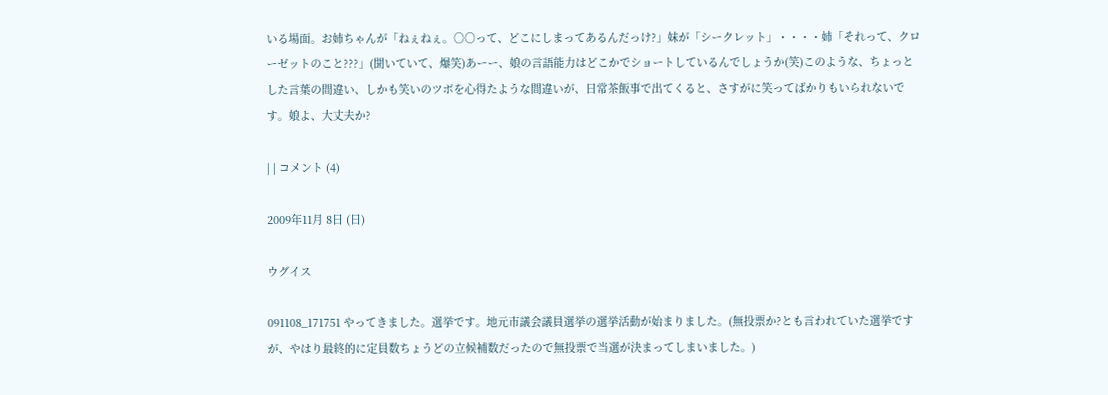いる場面。お姉ちゃんが「ねぇねぇ。○○って、どこにしまってあるんだっけ?」妹が「シークレット」・・・・姉「それって、クローゼットのこと???」(聞いていて、爆笑)あーー、娘の言語能力はどこかでショートしているんでしょうか(笑)このような、ちょっとした言葉の間違い、しかも笑いのツボを心得たような間違いが、日常茶飯事で出てくると、さすがに笑ってばかりもいられないです。娘よ、大丈夫か?

| | コメント (4)

2009年11月 8日 (日)

ウグイス

091108_171751 やってきました。選挙です。地元市議会議員選挙の選挙活動が始まりました。(無投票か?とも言われていた選挙ですが、やはり最終的に定員数ちょうどの立候補数だったので無投票で当選が決まってしまいました。)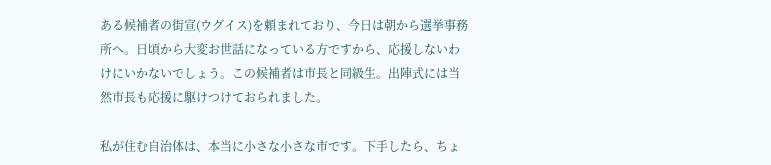ある候補者の街宣(ウグイス)を頼まれており、今日は朝から選挙事務所へ。日頃から大変お世話になっている方ですから、応援しないわけにいかないでしょう。この候補者は市長と同級生。出陣式には当然市長も応援に駆けつけておられました。

私が住む自治体は、本当に小さな小さな市です。下手したら、ちょ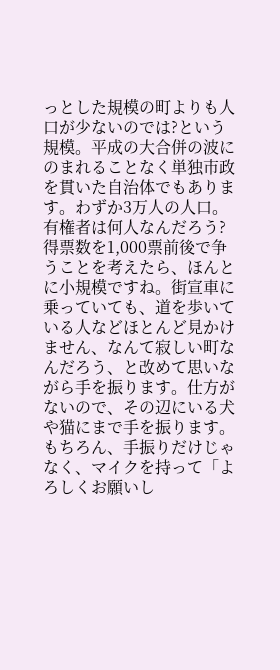っとした規模の町よりも人口が少ないのでは?という規模。平成の大合併の波にのまれることなく単独市政を貫いた自治体でもあります。わずか3万人の人口。有権者は何人なんだろう?得票数を1,000票前後で争うことを考えたら、ほんとに小規模ですね。街宣車に乗っていても、道を歩いている人などほとんど見かけません、なんて寂しい町なんだろう、と改めて思いながら手を振ります。仕方がないので、その辺にいる犬や猫にまで手を振ります。
もちろん、手振りだけじゃなく、マイクを持って「よろしくお願いし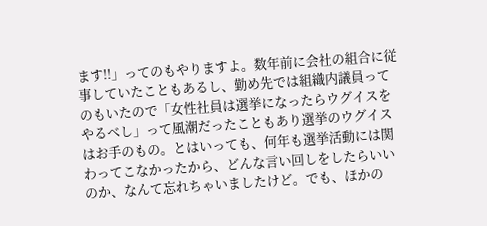ます!!」ってのもやりますよ。数年前に会社の組合に従事していたこともあるし、勤め先では組織内議員ってのもいたので「女性社員は選挙になったらウグイスをやるべし」って風潮だったこともあり選挙のウグイスはお手のもの。とはいっても、何年も選挙活動には関わってこなかったから、どんな言い回しをしたらいいのか、なんて忘れちゃいましたけど。でも、ほかの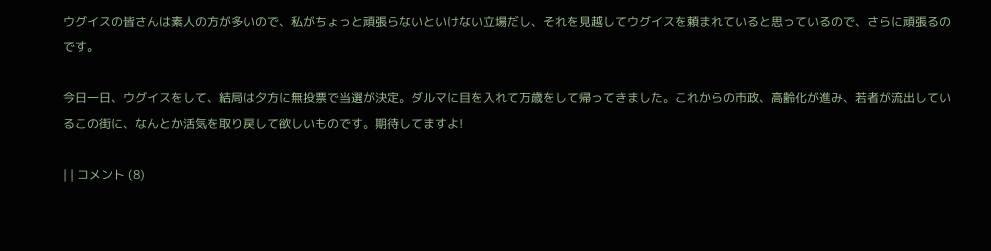ウグイスの皆さんは素人の方が多いので、私がちょっと頑張らないといけない立場だし、それを見越してウグイスを頼まれていると思っているので、さらに頑張るのです。

今日一日、ウグイスをして、結局は夕方に無投票で当選が決定。ダルマに目を入れて万歳をして帰ってきました。これからの市政、高齢化が進み、若者が流出しているこの街に、なんとか活気を取り戻して欲しいものです。期待してますよ!

| | コメント (8)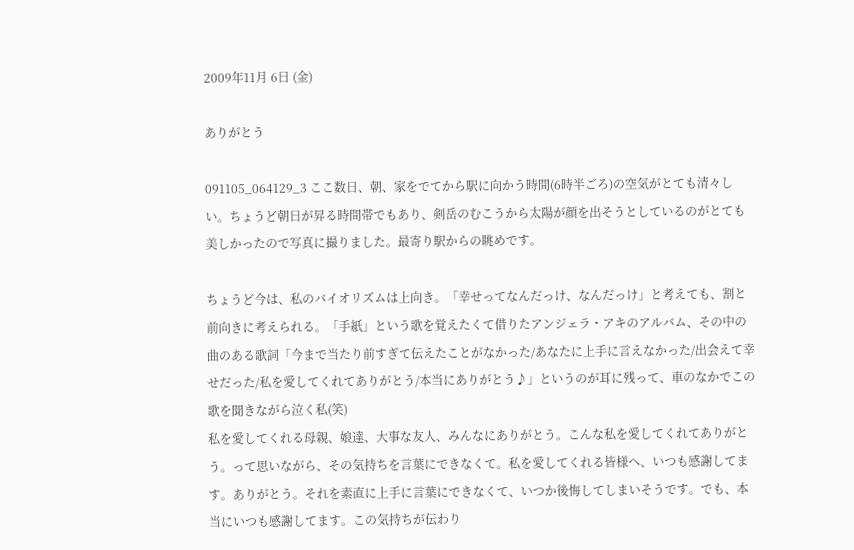2009年11月 6日 (金)

ありがとう

091105_064129_3 ここ数日、朝、家をでてから駅に向かう時間(6時半ごろ)の空気がとても清々しい。ちょうど朝日が昇る時間帯でもあり、剣岳のむこうから太陽が顔を出そうとしているのがとても美しかったので写真に撮りました。最寄り駅からの眺めです。

ちょうど今は、私のバイオリズムは上向き。「幸せってなんだっけ、なんだっけ」と考えても、割と前向きに考えられる。「手紙」という歌を覚えたくて借りたアンジェラ・アキのアルバム、その中の曲のある歌詞「今まで当たり前すぎて伝えたことがなかった/あなたに上手に言えなかった/出会えて幸せだった/私を愛してくれてありがとう/本当にありがとう♪」というのが耳に残って、車のなかでこの歌を聞きながら泣く私(笑)
私を愛してくれる母親、娘達、大事な友人、みんなにありがとう。こんな私を愛してくれてありがとう。って思いながら、その気持ちを言葉にできなくて。私を愛してくれる皆様へ、いつも感謝してます。ありがとう。それを素直に上手に言葉にできなくて、いつか後悔してしまいそうです。でも、本当にいつも感謝してます。この気持ちが伝わり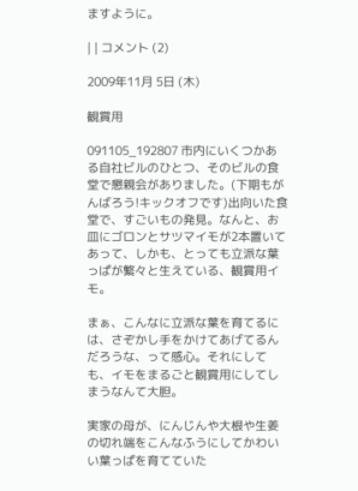ますように。

| | コメント (2)

2009年11月 5日 (木)

観賞用

091105_192807 市内にいくつかある自社ビルのひとつ、そのビルの食堂で懇親会がありました。(下期もがんばろう!キックオフです)出向いた食堂で、すごいもの発見。なんと、お皿にゴロンとサツマイモが2本置いてあって、しかも、とっても立派な葉っぱが繁々と生えている、観賞用イモ。

まぁ、こんなに立派な葉を育てるには、さぞかし手をかけてあげてるんだろうな、って感心。それにしても、イモをまるごと観賞用にしてしまうなんて大胆。

実家の母が、にんじんや大根や生姜の切れ端をこんなふうにしてかわいい葉っぱを育てていた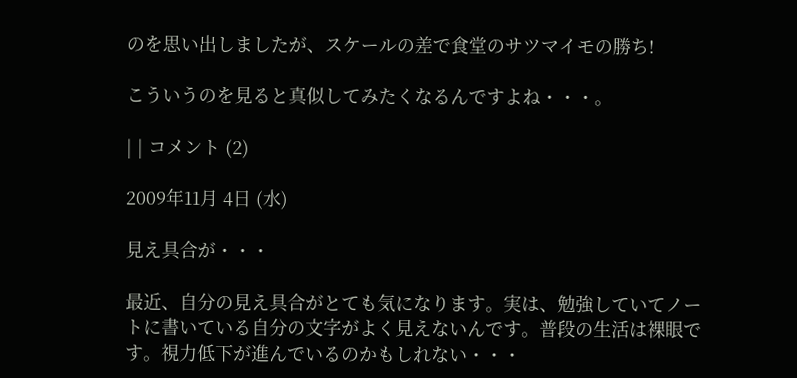のを思い出しましたが、スケールの差で食堂のサツマイモの勝ち!

こういうのを見ると真似してみたくなるんですよね・・・。

| | コメント (2)

2009年11月 4日 (水)

見え具合が・・・

最近、自分の見え具合がとても気になります。実は、勉強していてノートに書いている自分の文字がよく見えないんです。普段の生活は裸眼です。視力低下が進んでいるのかもしれない・・・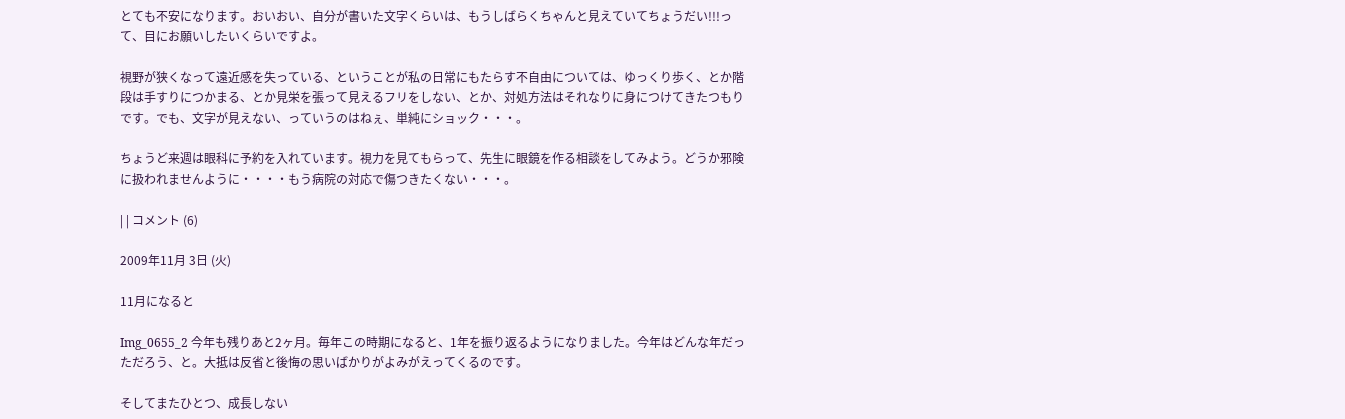とても不安になります。おいおい、自分が書いた文字くらいは、もうしばらくちゃんと見えていてちょうだい!!!って、目にお願いしたいくらいですよ。

視野が狭くなって遠近感を失っている、ということが私の日常にもたらす不自由については、ゆっくり歩く、とか階段は手すりにつかまる、とか見栄を張って見えるフリをしない、とか、対処方法はそれなりに身につけてきたつもりです。でも、文字が見えない、っていうのはねぇ、単純にショック・・・。

ちょうど来週は眼科に予約を入れています。視力を見てもらって、先生に眼鏡を作る相談をしてみよう。どうか邪険に扱われませんように・・・・もう病院の対応で傷つきたくない・・・。

| | コメント (6)

2009年11月 3日 (火)

11月になると

Img_0655_2 今年も残りあと2ヶ月。毎年この時期になると、1年を振り返るようになりました。今年はどんな年だっただろう、と。大抵は反省と後悔の思いばかりがよみがえってくるのです。

そしてまたひとつ、成長しない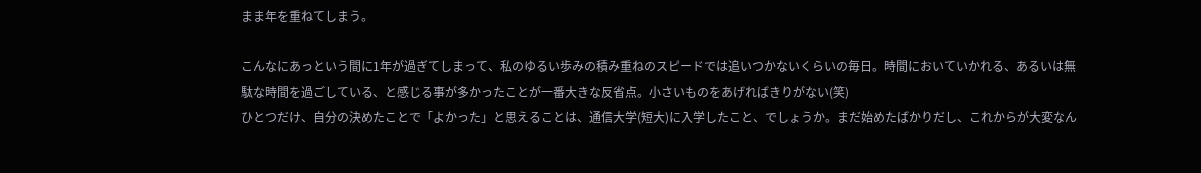まま年を重ねてしまう。

こんなにあっという間に1年が過ぎてしまって、私のゆるい歩みの積み重ねのスピードでは追いつかないくらいの毎日。時間においていかれる、あるいは無駄な時間を過ごしている、と感じる事が多かったことが一番大きな反省点。小さいものをあげればきりがない(笑)
ひとつだけ、自分の決めたことで「よかった」と思えることは、通信大学(短大)に入学したこと、でしょうか。まだ始めたばかりだし、これからが大変なん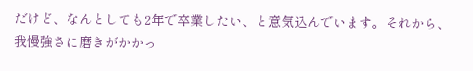だけど、なんとしても2年で卒業したい、と意気込んでいます。それから、我慢強さに磨きがかかっ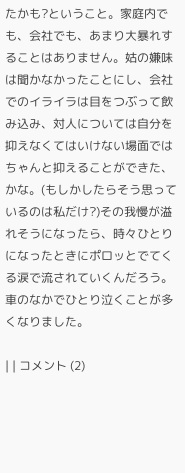たかも?ということ。家庭内でも、会社でも、あまり大暴れすることはありません。姑の嫌味は聞かなかったことにし、会社でのイライラは目をつぶって飲み込み、対人については自分を抑えなくてはいけない場面ではちゃんと抑えることができた、かな。(もしかしたらそう思っているのは私だけ?)その我慢が溢れそうになったら、時々ひとりになったときにポロッとでてくる涙で流されていくんだろう。車のなかでひとり泣くことが多くなりました。

| | コメント (2)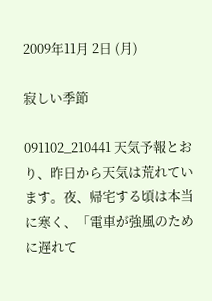2009年11月 2日 (月)

寂しい季節

091102_210441 天気予報とおり、昨日から天気は荒れています。夜、帰宅する頃は本当に寒く、「電車が強風のために遅れて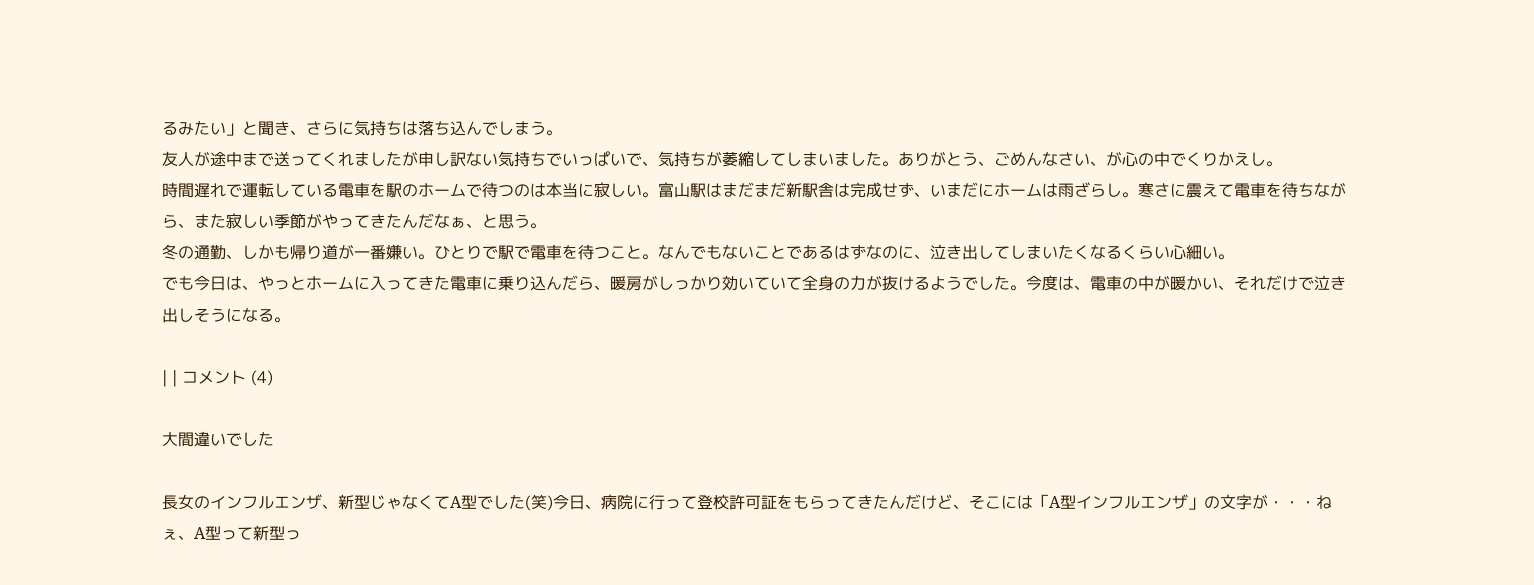るみたい」と聞き、さらに気持ちは落ち込んでしまう。
友人が途中まで送ってくれましたが申し訳ない気持ちでいっぱいで、気持ちが萎縮してしまいました。ありがとう、ごめんなさい、が心の中でくりかえし。
時間遅れで運転している電車を駅のホームで待つのは本当に寂しい。富山駅はまだまだ新駅舎は完成せず、いまだにホームは雨ざらし。寒さに震えて電車を待ちながら、また寂しい季節がやってきたんだなぁ、と思う。
冬の通勤、しかも帰り道が一番嫌い。ひとりで駅で電車を待つこと。なんでもないことであるはずなのに、泣き出してしまいたくなるくらい心細い。
でも今日は、やっとホームに入ってきた電車に乗り込んだら、暖房がしっかり効いていて全身の力が抜けるようでした。今度は、電車の中が暖かい、それだけで泣き出しそうになる。

| | コメント (4)

大間違いでした

長女のインフルエンザ、新型じゃなくてA型でした(笑)今日、病院に行って登校許可証をもらってきたんだけど、そこには「A型インフルエンザ」の文字が・・・ねぇ、A型って新型っ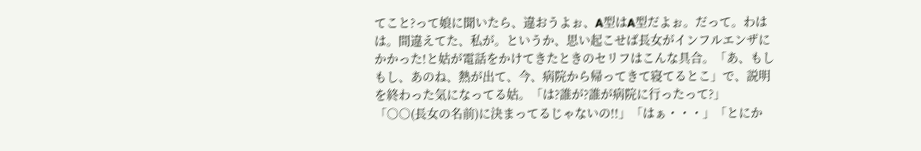てこと?って娘に聞いたら、違おうよぉ、A型はA型だよぉ。だって。わはは。間違えてた、私が。というか、思い起こせば長女がインフルエンザにかかった!と姑が電話をかけてきたときのセリフはこんな具合。「あ、もしもし、あのね、熱が出て、今、病院から帰ってきて寝てるとこ」で、説明を終わった気になってる姑。「は?誰が?誰が病院に行ったって?」「○○(長女の名前)に決まってるじゃないの!!」「はぁ・・・」「とにか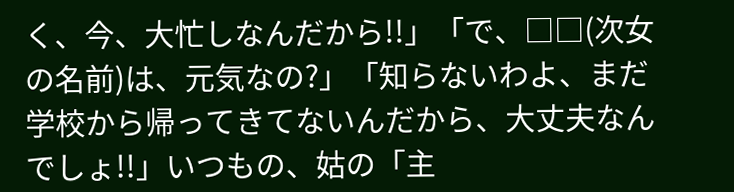く、今、大忙しなんだから!!」「で、□□(次女の名前)は、元気なの?」「知らないわよ、まだ学校から帰ってきてないんだから、大丈夫なんでしょ!!」いつもの、姑の「主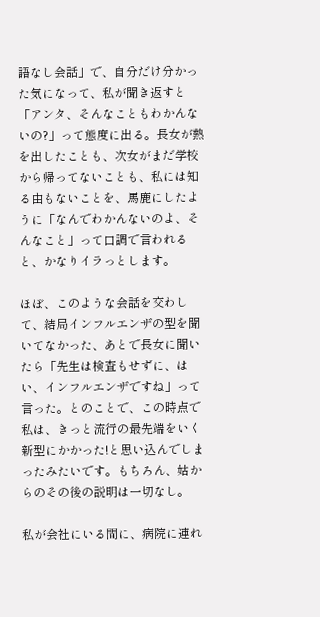語なし会話」で、自分だけ分かった気になって、私が聞き返すと「アンタ、そんなこともわかんないの?」って態度に出る。長女が熱を出したことも、次女がまだ学校から帰ってないことも、私には知る由もないことを、馬鹿にしたように「なんでわかんないのよ、そんなこと」って口調で言われると、かなりイラっとします。

ほぼ、このような会話を交わして、結局インフルエンザの型を聞いてなかった、あとで長女に聞いたら「先生は検査もせずに、はい、インフルエンザですね」って言った。とのことで、この時点で私は、きっと流行の最先端をいく新型にかかった!と思い込んでしまったみたいです。もちろん、姑からのその後の説明は一切なし。

私が会社にいる間に、病院に連れ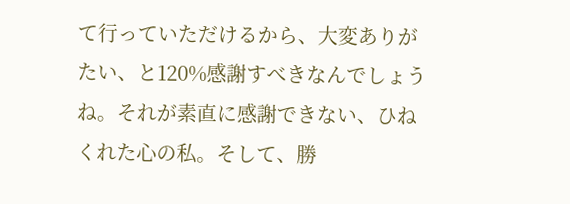て行っていただけるから、大変ありがたい、と120%感謝すべきなんでしょうね。それが素直に感謝できない、ひねくれた心の私。そして、勝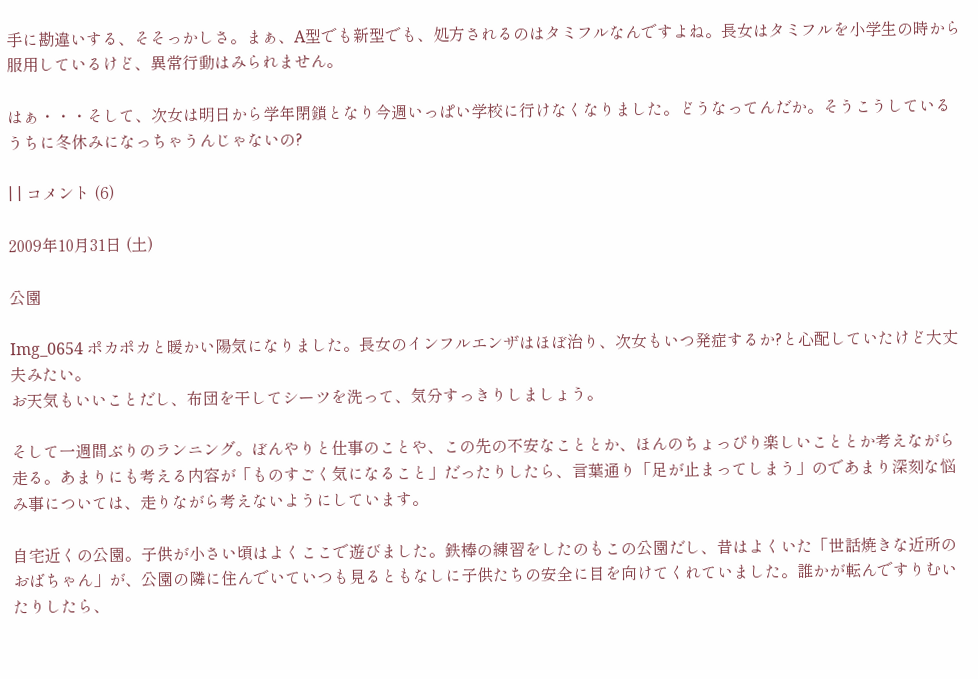手に勘違いする、そそっかしさ。まぁ、A型でも新型でも、処方されるのはタミフルなんですよね。長女はタミフルを小学生の時から服用しているけど、異常行動はみられません。

はぁ・・・そして、次女は明日から学年閉鎖となり今週いっぱい学校に行けなくなりました。どうなってんだか。そうこうしているうちに冬休みになっちゃうんじゃないの?

| | コメント (6)

2009年10月31日 (土)

公園

Img_0654 ポカポカと暖かい陽気になりました。長女のインフルエンザはほぼ治り、次女もいつ発症するか?と心配していたけど大丈夫みたい。
お天気もいいことだし、布団を干してシーツを洗って、気分すっきりしましょう。

そして一週間ぶりのランニング。ぼんやりと仕事のことや、この先の不安なこととか、ほんのちょっぴり楽しいこととか考えながら走る。あまりにも考える内容が「ものすごく気になること」だったりしたら、言葉通り「足が止まってしまう」のであまり深刻な悩み事については、走りながら考えないようにしています。

自宅近くの公園。子供が小さい頃はよくここで遊びました。鉄棒の練習をしたのもこの公園だし、昔はよくいた「世話焼きな近所のおばちゃん」が、公園の隣に住んでいていつも見るともなしに子供たちの安全に目を向けてくれていました。誰かが転んですりむいたりしたら、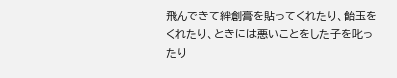飛んできて絆創膏を貼ってくれたり、飴玉をくれたり、ときには悪いことをした子を叱ったり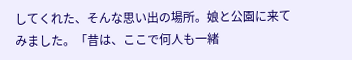してくれた、そんな思い出の場所。娘と公園に来てみました。「昔は、ここで何人も一緒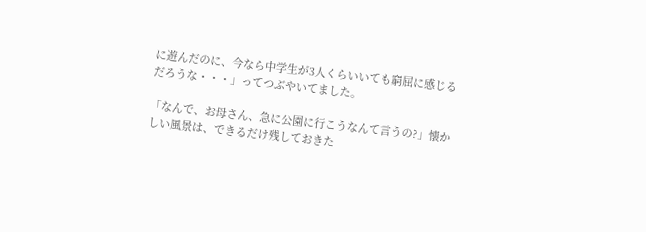に遊んだのに、今なら中学生が3人くらいいても窮屈に感じるだろうな・・・」ってつぶやいてました。

「なんで、お母さん、急に公園に行こうなんて言うの?」懐かしい風景は、できるだけ残しておきた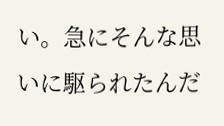い。急にそんな思いに駆られたんだ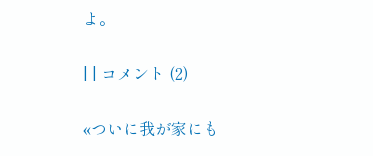よ。

| | コメント (2)

«ついに我が家にも